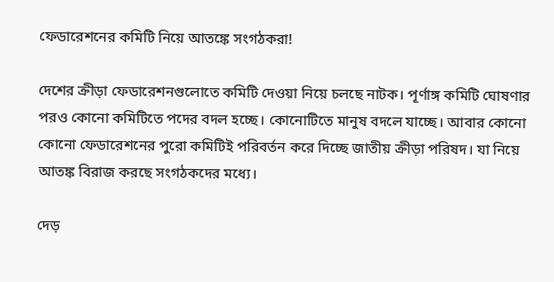ফেডারেশনের কমিটি নিয়ে আতঙ্কে সংগঠকরা!

দেশের ক্রীড়া ফেডারেশনগুলোতে কমিটি দেওয়া নিয়ে চলছে নাটক। পূর্ণাঙ্গ কমিটি ঘোষণার পরও কোনো কমিটিতে পদের বদল হচ্ছে। কোনোটিতে মানুষ বদলে যাচ্ছে। আবার কোনো কোনো ফেডারেশনের পুরো কমিটিই পরিবর্তন করে দিচ্ছে জাতীয় ক্রীড়া পরিষদ। যা নিয়ে আতঙ্ক বিরাজ করছে সংগঠকদের মধ্যে।

দেড়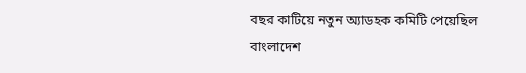বছর কাটিয়ে নতুন অ্যাডহক কমিটি পেয়েছিল বাংলাদেশ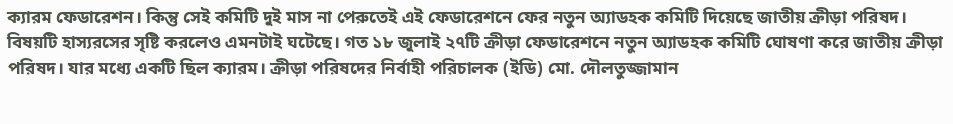ক্যারম ফেডারেশন। কিন্তু সেই কমিটি দুই মাস না পেরুতেই এই ফেডারেশনে ফের নতুন অ্যাডহক কমিটি দিয়েছে জাতীয় ক্রীড়া পরিষদ। বিষয়টি হাস্যরসের সৃষ্টি করলেও এমনটাই ঘটেছে। গত ১৮ জুলাই ২৭টি ক্রীড়া ফেডারেশনে নতুন অ্যাডহক কমিটি ঘোষণা করে জাতীয় ক্রীড়া পরিষদ। যার মধ্যে একটি ছিল ক্যারম। ক্রীড়া পরিষদের নির্বাহী পরিচালক (ইডি) মো. দৌলতুজ্জামান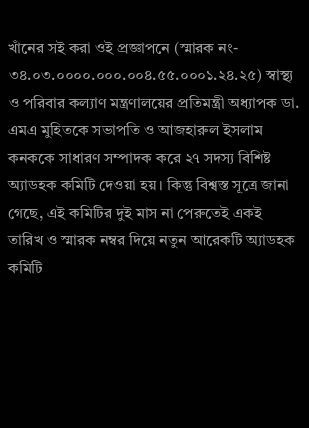খাঁনের সই করা ওই প্রজ্ঞাপনে (স্মারক নং- ৩৪.০৩.০০০০.০০০.০০৪.৫৫.০০০১.২৪.২৫) স্বাস্থ্য ও পরিবার কল্যাণ মন্ত্রণালয়ের প্রতিমন্ত্রী অধ্যাপক ডা. এমএ মুহিতকে সভাপতি ও আজহারুল ইসলাম কনককে সাধারণ সম্পাদক করে ২৭ সদস্য বিশিষ্ট অ্যাডহক কমিটি দেওয়া হয়। কিন্তু বিশ্বস্ত সূত্রে জানা গেছে, এই কমিটির দুই মাস না পেরুতেই একই তারিখ ও স্মারক নম্বর দিয়ে নতুন আরেকটি অ্যাডহক কমিটি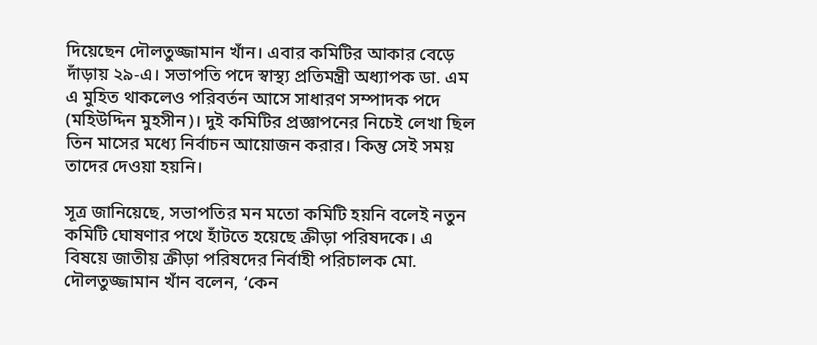দিয়েছেন দৌলতুজ্জামান খাঁন। এবার কমিটির আকার বেড়ে দাঁড়ায় ২৯-এ। সভাপতি পদে স্বাস্থ্য প্রতিমন্ত্রী অধ্যাপক ডা. এম এ মুহিত থাকলেও পরিবর্তন আসে সাধারণ সম্পাদক পদে (মহিউদ্দিন মুহসীন)। দুই কমিটির প্রজ্ঞাপনের নিচেই লেখা ছিল তিন মাসের মধ্যে নির্বাচন আয়োজন করার। কিন্তু সেই সময় তাদের দেওয়া হয়নি।

সূত্র জানিয়েছে, সভাপতির মন মতো কমিটি হয়নি বলেই নতুন কমিটি ঘোষণার পথে হাঁটতে হয়েছে ক্রীড়া পরিষদকে। এ বিষয়ে জাতীয় ক্রীড়া পরিষদের নির্বাহী পরিচালক মো. দৌলতুজ্জামান খাঁন বলেন, ‘কেন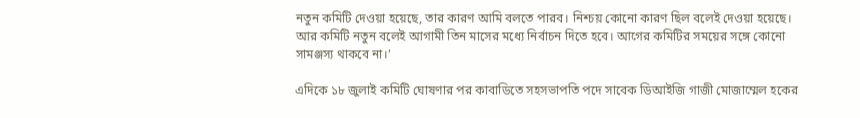নতুন কমিটি দেওয়া হয়েছে, তার কারণ আমি বলতে পারব। নিশ্চয় কোনো কারণ ছিল বলেই দেওয়া হয়েছে। আর কমিটি নতুন বলেই আগামী তিন মাসের মধ্যে নির্বাচন দিতে হবে। আগের কমিটির সময়ের সঙ্গে কোনো সামঞ্জস্য থাকবে না।’

এদিকে ১৮ জুলাই কমিটি ঘোষণার পর কাবাডিতে সহসভাপতি পদে সাবেক ডিআইজি গাজী মোজাম্মেল হকের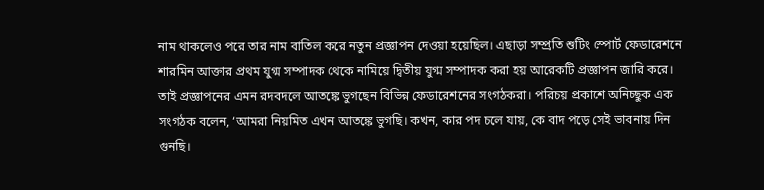নাম থাকলেও পরে তার নাম বাতিল করে নতুন প্রজ্ঞাপন দেওয়া হয়েছিল। এছাড়া সম্প্রতি শুটিং স্পোর্ট ফেডারেশনে শারমিন আক্তার প্রথম যুগ্ম সম্পাদক থেকে নামিয়ে দ্বিতীয় যুগ্ম সম্পাদক করা হয় আরেকটি প্রজ্ঞাপন জারি করে। তাই প্রজ্ঞাপনের এমন রদবদলে আতঙ্কে ভুগছেন বিভিন্ন ফেডারেশনের সংগঠকরা। পরিচয় প্রকাশে অনিচ্ছুক এক সংগঠক বলেন, ‘আমরা নিয়মিত এখন আতঙ্কে ভুগছি। কখন, কার পদ চলে যায়, কে বাদ পড়ে সেই ভাবনায় দিন গুনছি।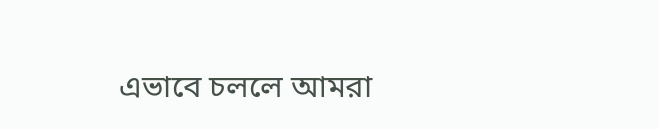এভাবে চললে আমরা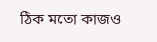ঠিক মতো কাজও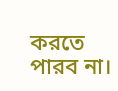করতে পারব না।